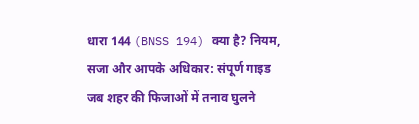धारा 144 (BNSS 194) क्या है? नियम, सजा और आपके अधिकार: संपूर्ण गाइड
जब शहर की फिजाओं में तनाव घुलने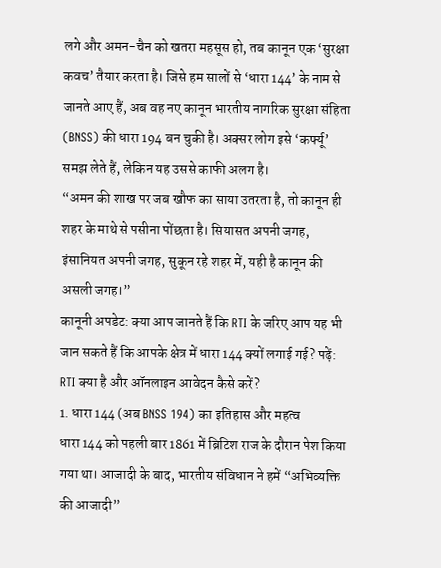लगे और अमन-चैन को खतरा महसूस हो, तब कानून एक ‘सुरक्षा कवच’ तैयार करता है। जिसे हम सालों से ‘धारा 144’ के नाम से जानते आए हैं, अब वह नए कानून भारतीय नागरिक सुरक्षा संहिता (BNSS) की धारा 194 बन चुकी है। अक्सर लोग इसे ‘कर्फ्यू’ समझ लेते हैं, लेकिन यह उससे काफी अलग है।
“अमन की शाख पर जब खौफ का साया उतरता है, तो कानून ही शहर के माथे से पसीना पोंछता है। सियासत अपनी जगह, इंसानियत अपनी जगह, सुकून रहे शहर में, यही है कानून की असली जगह।”
कानूनी अपडेट: क्या आप जानते हैं कि RTI के जरिए आप यह भी जान सकते हैं कि आपके क्षेत्र में धारा 144 क्यों लगाई गई? पढ़ें: RTI क्या है और ऑनलाइन आवेदन कैसे करें?
1. धारा 144 (अब BNSS 194) का इतिहास और महत्व
धारा 144 को पहली बार 1861 में ब्रिटिश राज के दौरान पेश किया गया था। आजादी के बाद, भारतीय संविधान ने हमें “अभिव्यक्ति की आजादी”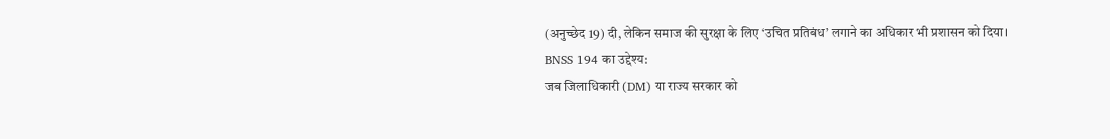(अनुच्छेद 19) दी, लेकिन समाज की सुरक्षा के लिए ‘उचित प्रतिबंध’ लगाने का अधिकार भी प्रशासन को दिया।
BNSS 194 का उद्देश्य:
जब जिलाधिकारी (DM) या राज्य सरकार को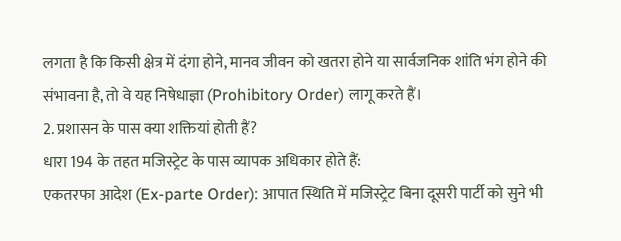लगता है कि किसी क्षेत्र में दंगा होने, मानव जीवन को खतरा होने या सार्वजनिक शांति भंग होने की संभावना है, तो वे यह निषेधाज्ञा (Prohibitory Order) लागू करते हैं।
2. प्रशासन के पास क्या शक्तियां होती हैं?
धारा 194 के तहत मजिस्ट्रेट के पास व्यापक अधिकार होते हैं:
एकतरफा आदेश (Ex-parte Order): आपात स्थिति में मजिस्ट्रेट बिना दूसरी पार्टी को सुने भी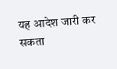यह आदेश जारी कर सकता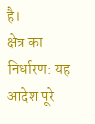है।
क्षेत्र का निर्धारण: यह आदेश पूरे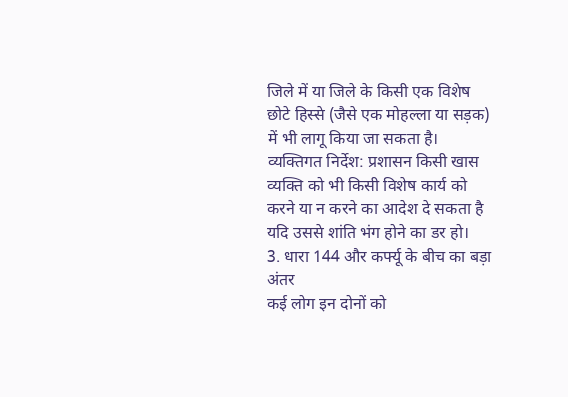जिले में या जिले के किसी एक विशेष छोटे हिस्से (जैसे एक मोहल्ला या सड़क) में भी लागू किया जा सकता है।
व्यक्तिगत निर्देश: प्रशासन किसी खास व्यक्ति को भी किसी विशेष कार्य को करने या न करने का आदेश दे सकता है यदि उससे शांति भंग होने का डर हो।
3. धारा 144 और कर्फ्यू के बीच का बड़ा अंतर
कई लोग इन दोनों को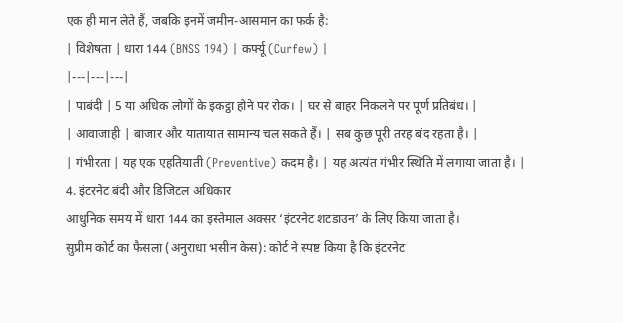एक ही मान लेते हैं, जबकि इनमें जमीन-आसमान का फर्क है:
| विशेषता | धारा 144 (BNSS 194) | कर्फ्यू (Curfew) |
|---|---|---|
| पाबंदी | 5 या अधिक लोगों के इकट्ठा होने पर रोक। | घर से बाहर निकलने पर पूर्ण प्रतिबंध। |
| आवाजाही | बाजार और यातायात सामान्य चल सकते हैं। | सब कुछ पूरी तरह बंद रहता है। |
| गंभीरता | यह एक एहतियाती (Preventive) कदम है। | यह अत्यंत गंभीर स्थिति में लगाया जाता है। |
4. इंटरनेट बंदी और डिजिटल अधिकार
आधुनिक समय में धारा 144 का इस्तेमाल अक्सर ‘इंटरनेट शटडाउन’ के लिए किया जाता है।
सुप्रीम कोर्ट का फैसला (अनुराधा भसीन केस): कोर्ट ने स्पष्ट किया है कि इंटरनेट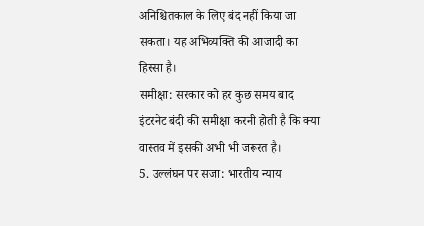अनिश्चितकाल के लिए बंद नहीं किया जा सकता। यह अभिव्यक्ति की आजादी का हिस्सा है।
समीक्षा: सरकार को हर कुछ समय बाद इंटरनेट बंदी की समीक्षा करनी होती है कि क्या वास्तव में इसकी अभी भी जरूरत है।
5. उल्लंघन पर सजा: भारतीय न्याय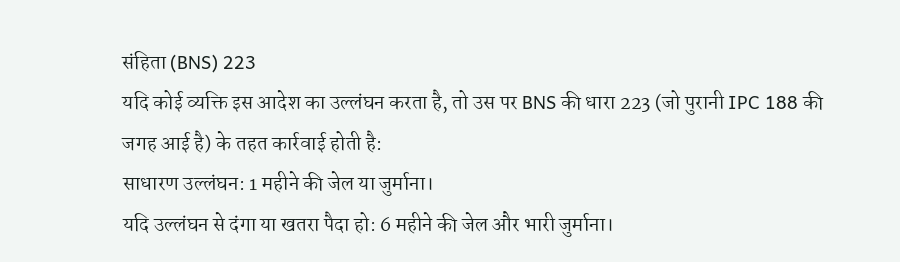संहिता (BNS) 223
यदि कोई व्यक्ति इस आदेश का उल्लंघन करता है, तो उस पर BNS की धारा 223 (जो पुरानी IPC 188 की जगह आई है) के तहत कार्रवाई होती है:
साधारण उल्लंघन: 1 महीने की जेल या जुर्माना।
यदि उल्लंघन से दंगा या खतरा पैदा हो: 6 महीने की जेल और भारी जुर्माना।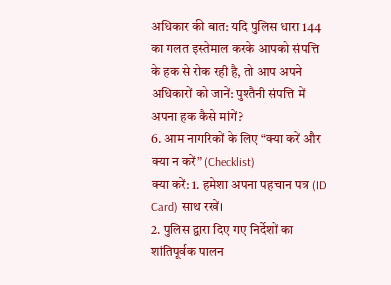अधिकार की बात: यदि पुलिस धारा 144 का गलत इस्तेमाल करके आपको संपत्ति के हक से रोक रही है, तो आप अपने अधिकारों को जानें: पुश्तैनी संपत्ति में अपना हक कैसे मांगें?
6. आम नागरिकों के लिए “क्या करें और क्या न करें” (Checklist)
क्या करें: 1. हमेशा अपना पहचान पत्र (ID Card) साथ रखें।
2. पुलिस द्वारा दिए गए निर्देशों का शांतिपूर्वक पालन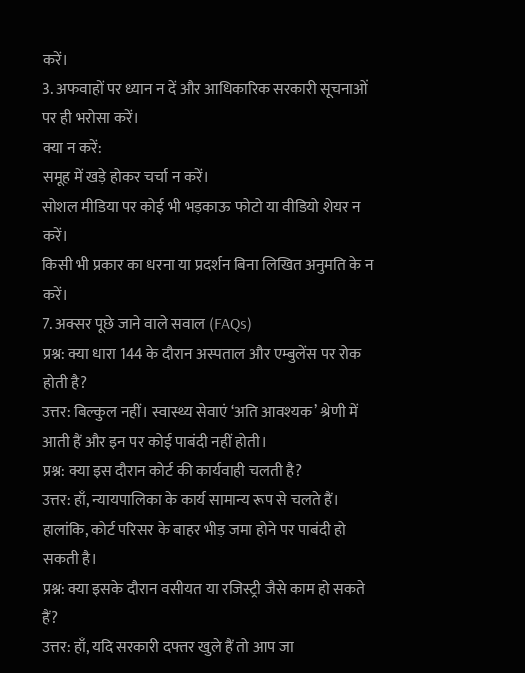करें।
3. अफवाहों पर ध्यान न दें और आधिकारिक सरकारी सूचनाओं पर ही भरोसा करें।
क्या न करें:
समूह में खड़े होकर चर्चा न करें।
सोशल मीडिया पर कोई भी भड़काऊ फोटो या वीडियो शेयर न करें।
किसी भी प्रकार का धरना या प्रदर्शन बिना लिखित अनुमति के न करें।
7. अक्सर पूछे जाने वाले सवाल (FAQs)
प्रश्न: क्या धारा 144 के दौरान अस्पताल और एम्बुलेंस पर रोक होती है?
उत्तर: बिल्कुल नहीं। स्वास्थ्य सेवाएं ‘अति आवश्यक’ श्रेणी में आती हैं और इन पर कोई पाबंदी नहीं होती।
प्रश्न: क्या इस दौरान कोर्ट की कार्यवाही चलती है?
उत्तर: हाँ, न्यायपालिका के कार्य सामान्य रूप से चलते हैं। हालांकि, कोर्ट परिसर के बाहर भीड़ जमा होने पर पाबंदी हो सकती है।
प्रश्न: क्या इसके दौरान वसीयत या रजिस्ट्री जैसे काम हो सकते हैं?
उत्तर: हाँ, यदि सरकारी दफ्तर खुले हैं तो आप जा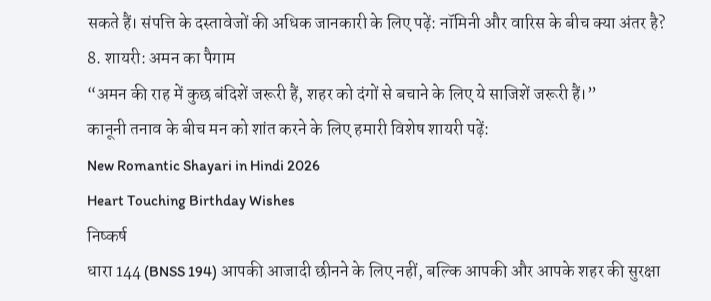सकते हैं। संपत्ति के दस्तावेजों की अधिक जानकारी के लिए पढ़ें: नॉमिनी और वारिस के बीच क्या अंतर है?
8. शायरी: अमन का पैगाम
“अमन की राह में कुछ बंदिशें जरूरी हैं, शहर को दंगों से बचाने के लिए ये साजिशें जरूरी हैं।”
कानूनी तनाव के बीच मन को शांत करने के लिए हमारी विशेष शायरी पढ़ें:
New Romantic Shayari in Hindi 2026
Heart Touching Birthday Wishes
निष्कर्ष
धारा 144 (BNSS 194) आपकी आजादी छीनने के लिए नहीं, बल्कि आपकी और आपके शहर की सुरक्षा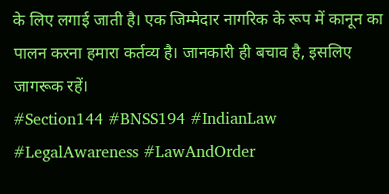के लिए लगाई जाती है। एक जिम्मेदार नागरिक के रूप में कानून का पालन करना हमारा कर्तव्य है। जानकारी ही बचाव है, इसलिए जागरूक रहें।
#Section144 #BNSS194 #IndianLaw #LegalAwareness #LawAndOrder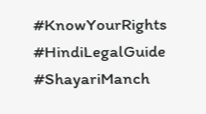#KnowYourRights #HindiLegalGuide #ShayariManch